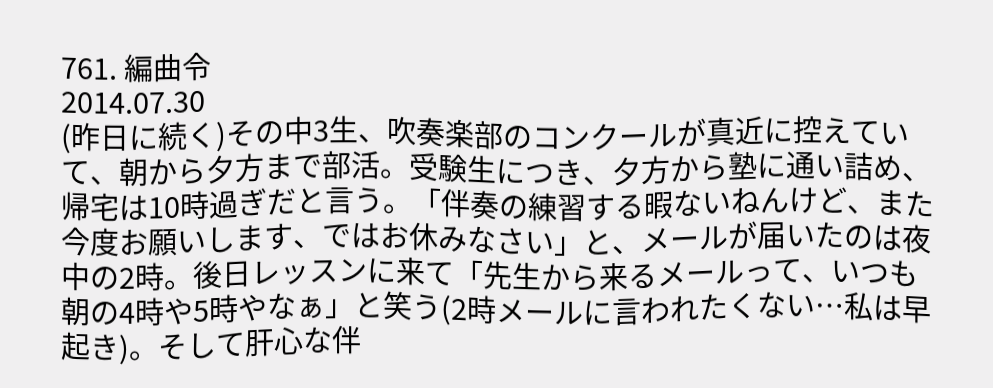761. 編曲令
2014.07.30
(昨日に続く)その中3生、吹奏楽部のコンクールが真近に控えていて、朝から夕方まで部活。受験生につき、夕方から塾に通い詰め、帰宅は10時過ぎだと言う。「伴奏の練習する暇ないねんけど、また今度お願いします、ではお休みなさい」と、メールが届いたのは夜中の2時。後日レッスンに来て「先生から来るメールって、いつも朝の4時や5時やなぁ」と笑う(2時メールに言われたくない…私は早起き)。そして肝心な伴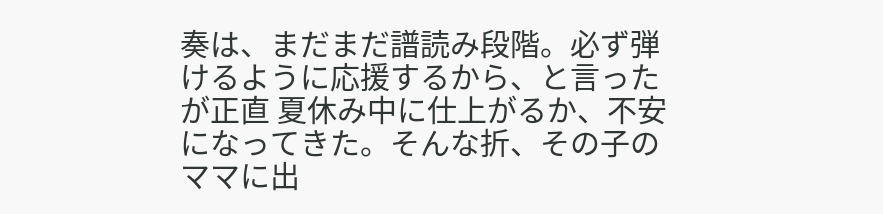奏は、まだまだ譜読み段階。必ず弾けるように応援するから、と言ったが正直 夏休み中に仕上がるか、不安になってきた。そんな折、その子のママに出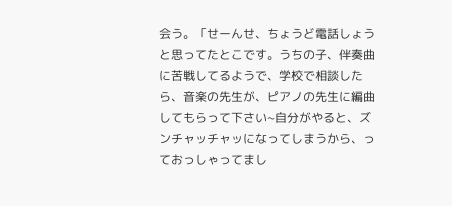会う。「せーんせ、ちょうど電話しょうと思ってたとこです。うちの子、伴奏曲に苦戦してるようで、学校で相談したら、音楽の先生が、ピアノの先生に編曲してもらって下さい~自分がやると、ズンチャッチャッになってしまうから、っておっしゃってまし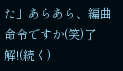た」あらあら、編曲命令ですか(笑)了解!(続く)